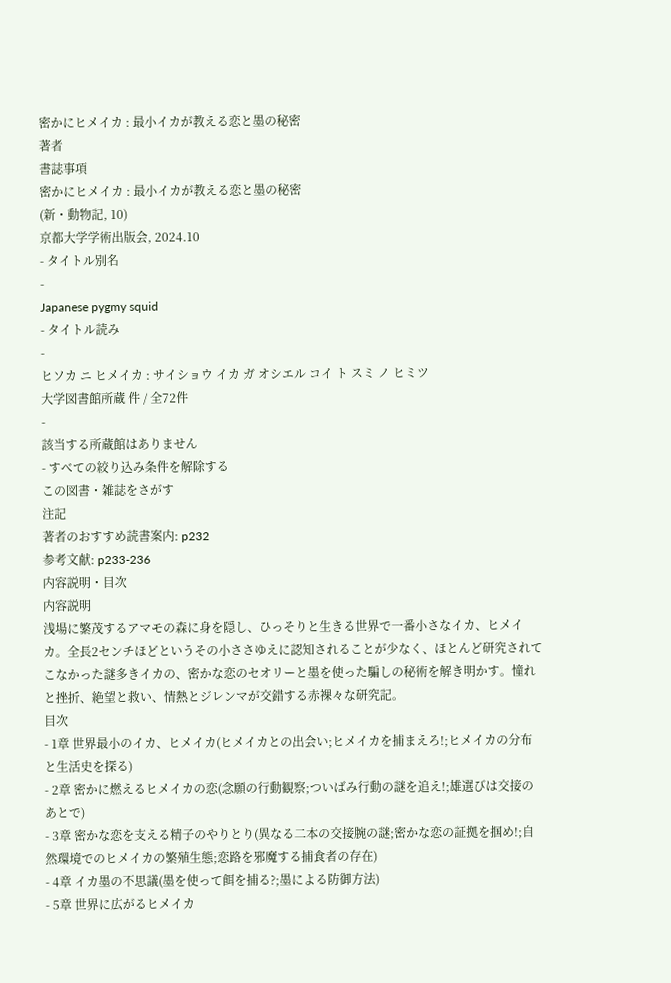密かにヒメイカ : 最小イカが教える恋と墨の秘密
著者
書誌事項
密かにヒメイカ : 最小イカが教える恋と墨の秘密
(新・動物記, 10)
京都大学学術出版会, 2024.10
- タイトル別名
-
Japanese pygmy squid
- タイトル読み
-
ヒソカ ニ ヒメイカ : サイショウ イカ ガ オシエル コイ ト スミ ノ ヒミツ
大学図書館所蔵 件 / 全72件
-
該当する所蔵館はありません
- すべての絞り込み条件を解除する
この図書・雑誌をさがす
注記
著者のおすすめ読書案内: p232
参考文献: p233-236
内容説明・目次
内容説明
浅場に繁茂するアマモの森に身を隠し、ひっそりと生きる世界で一番小さなイカ、ヒメイカ。全長2センチほどというその小ささゆえに認知されることが少なく、ほとんど研究されてこなかった謎多きイカの、密かな恋のセオリーと墨を使った騙しの秘術を解き明かす。憧れと挫折、絶望と救い、情熱とジレンマが交錯する赤裸々な研究記。
目次
- 1章 世界最小のイカ、ヒメイカ(ヒメイカとの出会い;ヒメイカを捕まえろ!;ヒメイカの分布と生活史を探る)
- 2章 密かに燃えるヒメイカの恋(念願の行動観察;ついばみ行動の謎を追え!;雄選びは交接のあとで)
- 3章 密かな恋を支える精子のやりとり(異なる二本の交接腕の謎;密かな恋の証拠を掴め!;自然環境でのヒメイカの繁殖生態;恋路を邪魔する捕食者の存在)
- 4章 イカ墨の不思議(墨を使って餌を捕る?;墨による防御方法)
- 5章 世界に広がるヒメイカ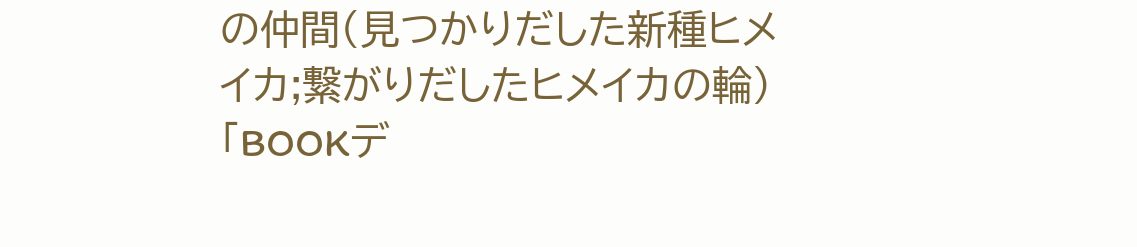の仲間(見つかりだした新種ヒメイカ;繋がりだしたヒメイカの輪)
「BOOKデ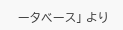ータベース」 より